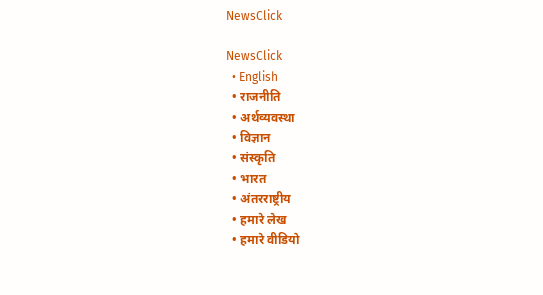NewsClick

NewsClick
  • English
  • राजनीति
  • अर्थव्यवस्था
  • विज्ञान
  • संस्कृति
  • भारत
  • अंतरराष्ट्रीय
  • हमारे लेख
  • हमारे वीडियो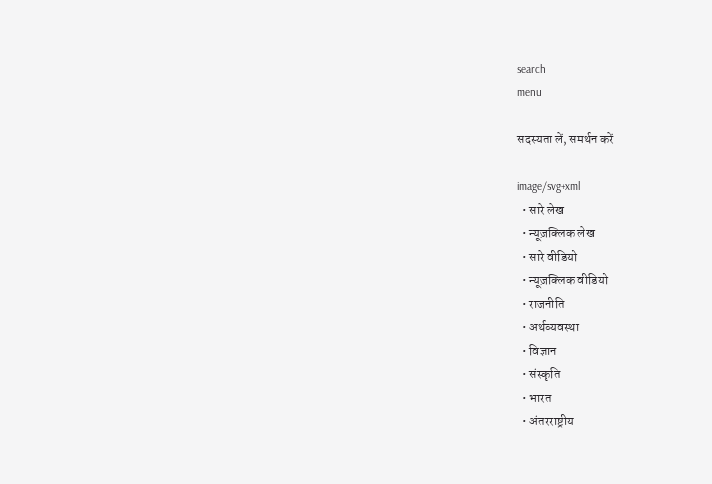search
menu

सदस्यता लें, समर्थन करें

image/svg+xml
  • सारे लेख
  • न्यूज़क्लिक लेख
  • सारे वीडियो
  • न्यूज़क्लिक वीडियो
  • राजनीति
  • अर्थव्यवस्था
  • विज्ञान
  • संस्कृति
  • भारत
  • अंतरराष्ट्रीय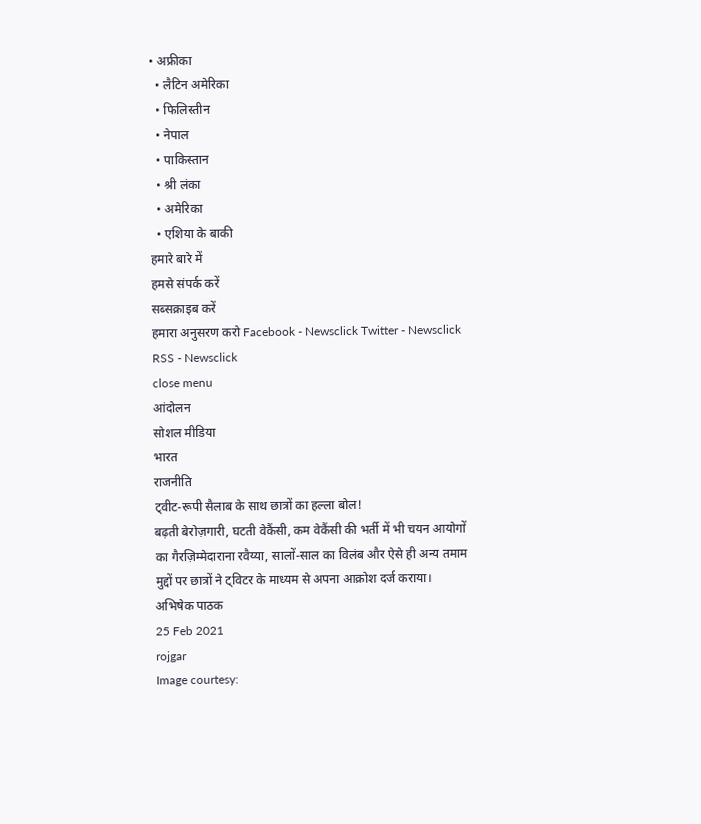• अफ्रीका
  • लैटिन अमेरिका
  • फिलिस्तीन
  • नेपाल
  • पाकिस्तान
  • श्री लंका
  • अमेरिका
  • एशिया के बाकी
हमारे बारे में
हमसे संपर्क करें
सब्सक्राइब करें
हमारा अनुसरण करो Facebook - Newsclick Twitter - Newsclick RSS - Newsclick
close menu
आंदोलन
सोशल मीडिया
भारत
राजनीति
ट्वीट-रूपी सैलाब के साथ छात्रों का हल्ला बोल!
बढ़ती बेरोज़गारी, घटती वेकैंसी, कम वेकैंसी की भर्ती में भी चयन आयोगों का गैरज़िम्मेदाराना रवैय्या, सालों-साल का विलंब और ऐसे ही अन्य तमाम मुद्दों पर छात्रों ने ट्विटर के माध्यम से अपना आक्रोश दर्ज कराया।
अभिषेक पाठक
25 Feb 2021
rojgar
Image courtesy: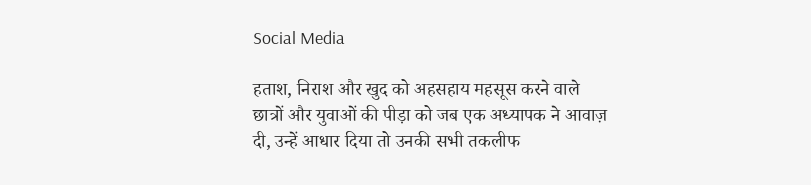Social Media

हताश, निराश और खुद को अहसहाय महसूस करने वाले छात्रों और युवाओं की पीड़ा को जब एक अध्यापक ने आवाज़ दी, उन्हें आधार दिया तो उनकी सभी तकलीफ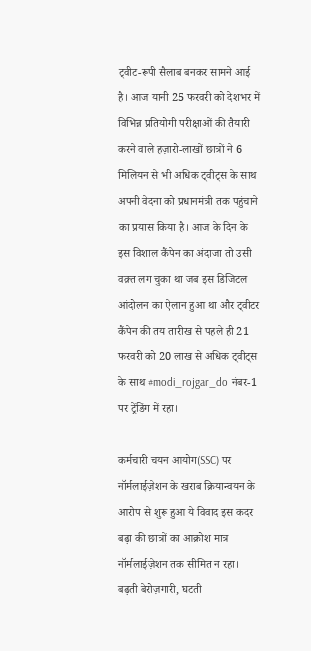ट्वीट-रूपी सैलाब बनकर सामने आई है। आज यानी 25 फरवरी को देशभर में विभिन्न प्रतियोगी परीक्षाओं की तैयारी करने वाले हज़ारो-लाखों छात्रों ने 6 मिलियन से भी अधिक ट्वीट्स के साथ अपनी वेदना को प्रधानमंत्री तक पहुंचाने का प्रयास किया है। आज के दिन के इस विशाल कैंपेन का अंदाजा तो उसी वक़्त लग चुका था जब इस डिजिटल आंदोलन का ऐलान हुआ था और ट्वीटर कैंपेन की तय तारीख से पहले ही 21 फरवरी को 20 लाख से अधिक ट्वीट्स के साथ #modi_rojgar_do नंबर-1 पर ट्रेंडिंग में रहा।

कर्मचारी चयन आयोग(SSC) पर नॉर्मलाईज़ेशन के खराब क्रियान्वयन के आरोप से शुरू हुआ ये विवाद इस कदर बढ़ा की छात्रों का आक्रोश मात्र नॉर्मलाईज़ेशन तक सीमित न रहा। बढ़ती बेरोज़गारी, घटती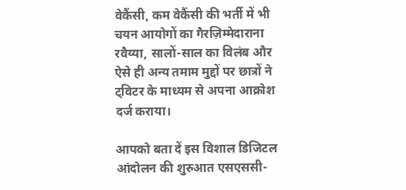वेकैंसी, कम वेकैंसी की भर्ती में भी चयन आयोगों का गैरज़िम्मेदाराना रवैय्या, सालों-साल का विलंब और ऐसे ही अन्य तमाम मुद्दों पर छात्रों ने ट्विटर के माध्यम से अपना आक्रोश दर्ज कराया।

आपको बता दें इस विशाल डिजिटल आंदोलन की शुरुआत एसएससी-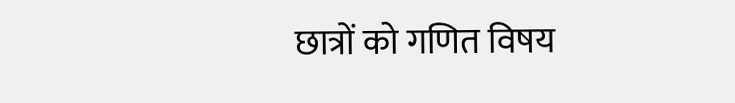छात्रों को गणित विषय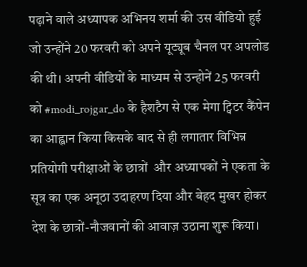पढ़ाने वाले अध्यापक अभिनय शर्मा की उस वीडियो हुई जो उन्होंने 20 फरवरी को अपने यूट्यूब चैनल पर अपलोड की थी। अपनी वीडियों के माध्यम से उन्होनें 25 फरवरी को #modi_rojgar_do के हैशटैग से एक मेगा ट्विटर कैंपेन का आह्वान किया किसके बाद से ही लगातार विभिन्न प्रतियोगी परीक्षाओं के छात्रों  और अध्यापकों ने एकता के सूत्र का एक अनूठा उदाहरण दिया और बेहद मुखर होकर देश के छात्रों-नौजवानों की आवाज़ उठाना शुरू किया।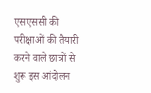एसएससी की परीक्षाओं की तैयारी करने वाले छात्रों से शुरू इस आंदोलन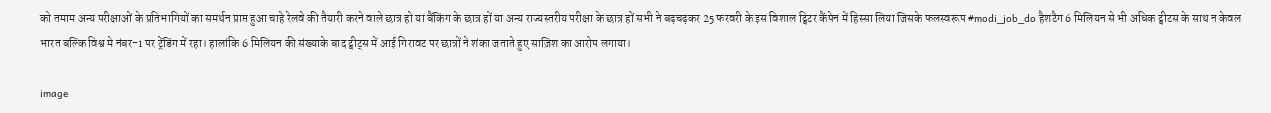को तमाम अन्य परीक्षाओं के प्रतिभागियों का समर्थन प्राप्त हुआ चाहे रेलवे की तैयारी करने वाले छात्र हो या बैंकिंग के छात्र हों या अन्य राज्यस्तरीय परीक्षा के छात्र हों सभी ने बढ़चढ़कर 25 फरवरी के इस विशाल ट्विटर कैंपेन में हिस्सा लिया जिसके फलस्वरूप #modi_job_do हैशटैग 6 मिलियन से भी अधिक ट्वीटस के साथ न केवल भारत बल्कि विश्व मे नंबर-1 पर ट्रेंडिंग में रहा। हालांकि 6 मिलियन की संख्याके बाद ट्वीट्स में आई गिरावट पर छात्रों ने शंका जताते हुए साज़िश का आरोप लगाया।

image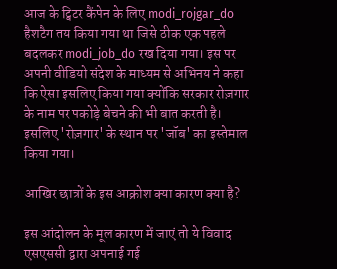आज के ट्विटर कैंपेन के लिए modi_rojgar_do हैशटैग तय किया गया था जिसे ठीक एक पहले बदलकर modi_job_do रख दिया गया। इस पर अपनी वीडियो संदेश के माध्यम से अभिनय ने कहा कि ऐसा इसलिए किया गया क्योंकि सरकार रोज़गार के नाम पर पकोड़े बेचने की भी बात करती है। इसलिए 'रोज़गार' के स्थान पर 'जॉब' का इस्तेमाल किया गया।

आखिर छात्रों के इस आक्रोश क्या कारण क्या है?

इस आंदोलन के मूल कारण में जाएं तो ये विवाद एसएससी द्वारा अपनाई गई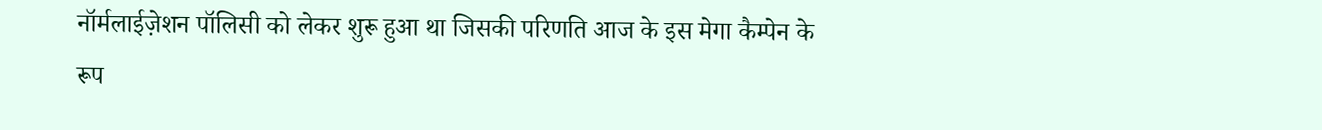नॉर्मलाईज़ेशन पॉलिसी को लेकर शुरू हुआ था जिसकी परिणति आज के इस मेगा कैम्पेन के रूप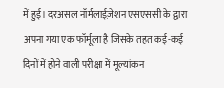में हुई। दरअसल नॉर्मलाईज़ेशन एसएससी के द्वारा अपना गया एक फॉर्मूला है जिसके तहत कई-कई दिनों में होने वाली परीक्षा में मूल्यांकन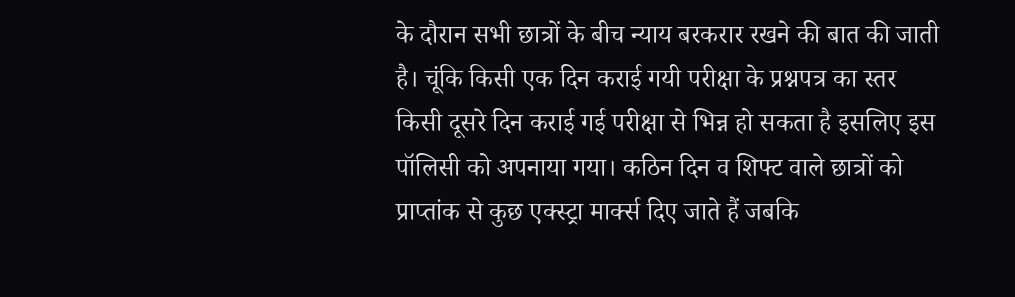के दौरान सभी छात्रों के बीच न्याय बरकरार रखने की बात की जाती है। चूंकि किसी एक दिन कराई गयी परीक्षा के प्रश्नपत्र का स्तर किसी दूसरे दिन कराई गई परीक्षा से भिन्न हो सकता है इसलिए इस पॉलिसी को अपनाया गया। कठिन दिन व शिफ्ट वाले छात्रों को प्राप्तांक से कुछ एक्स्ट्रा मार्क्स दिए जाते हैं जबकि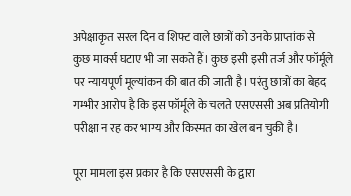अपेक्षाकृत सरल दिन व शिफ्ट वाले छात्रों को उनके प्राप्तांक से कुछ मार्क्स घटाए भी जा सकते हैं। कुछ इसी इसी तर्ज और फॉर्मूले पर न्यायपूर्ण मूल्यांकन की बात की जाती है। परंतु छात्रों का बेहद गम्भीर आरोप है कि इस फॉर्मूले के चलते एसएससी अब प्रतियोगी परीक्षा न रह कर भाग्य और किस्मत का खेल बन चुकी है।

पूरा मामला इस प्रकार है कि एसएससी के द्वारा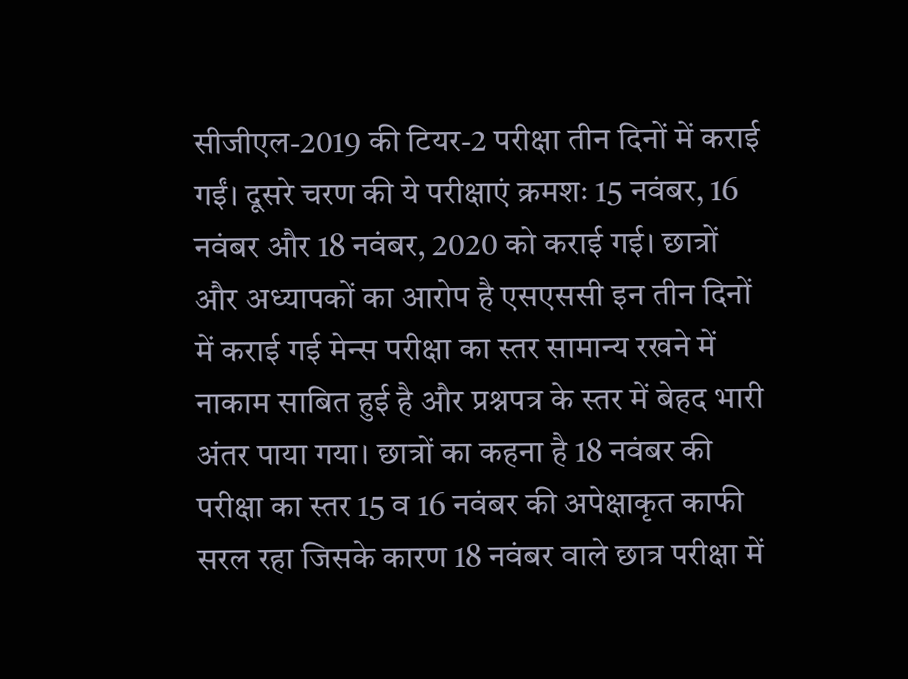सीजीएल-2019 की टियर-2 परीक्षा तीन दिनों में कराई गईं। दूसरे चरण की ये परीक्षाएं क्रमशः 15 नवंबर, 16 नवंबर और 18 नवंबर, 2020 को कराई गई। छात्रों और अध्यापकों का आरोप है एसएससी इन तीन दिनों में कराई गई मेन्स परीक्षा का स्तर सामान्य रखने में नाकाम साबित हुई है और प्रश्नपत्र के स्तर में बेहद भारी अंतर पाया गया। छात्रों का कहना है 18 नवंबर की परीक्षा का स्तर 15 व 16 नवंबर की अपेक्षाकृत काफी सरल रहा जिसके कारण 18 नवंबर वाले छात्र परीक्षा में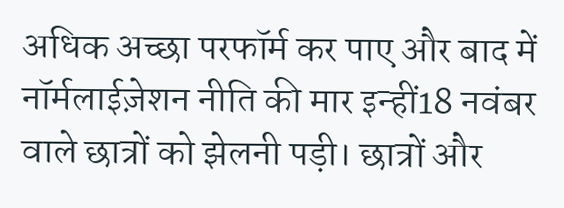अधिक अच्छा परफॉर्म कर पाए और बाद में नॉर्मलाईज़ेशन नीति की मार इन्हीं18 नवंबर वाले छात्रों को झेलनी पड़ी। छात्रों और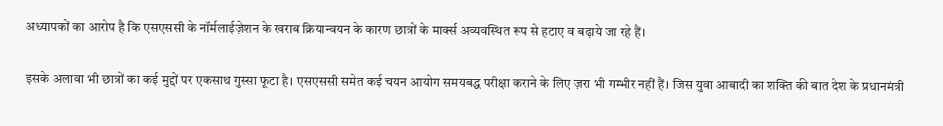अध्यापकों का आरोप है कि एसएससी के नॉर्मलाईज़ेशन के खराब क्रियान्वयन के कारण छात्रों के मार्क्स अव्यवस्थित रूप से हटाए व बढ़ाये जा रहे हैं।

इसके अलावा भी छात्रों का कई मुद्दों पर एकसाथ गुस्सा फूटा है। एसएससी समेत कई चयन आयोग समयबद्ध परीक्षा कराने के लिए ज़रा भी गम्भीर नहीं हैं। जिस युवा आबादी का शक्ति की बात देश के प्रधानमंत्री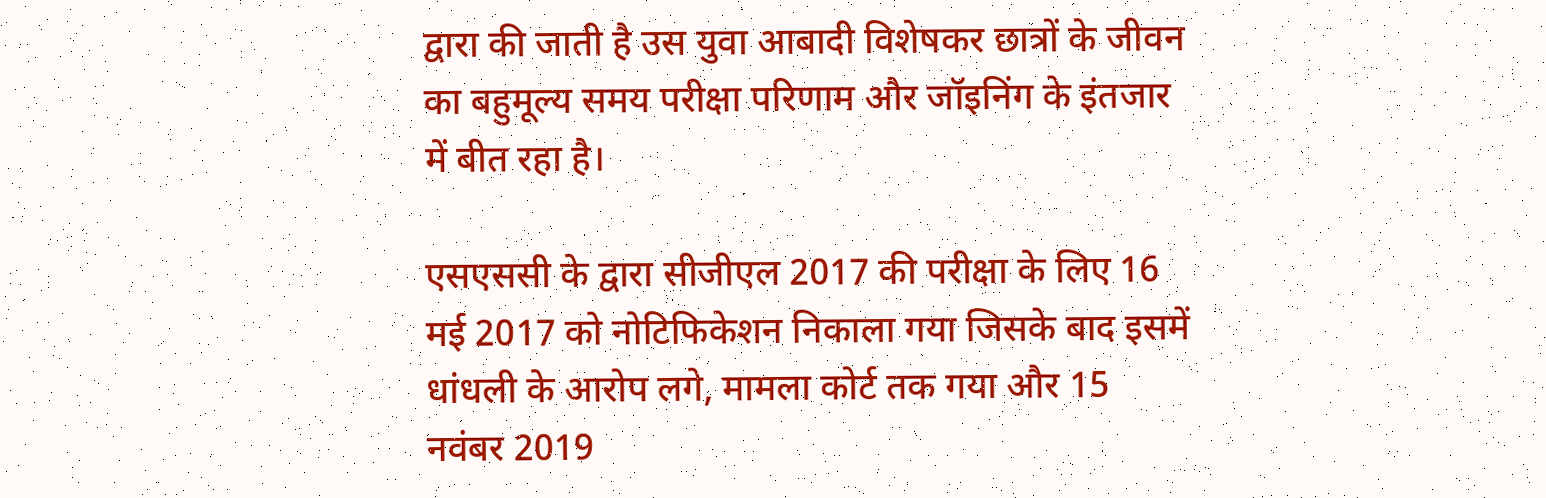द्वारा की जाती है उस युवा आबादी विशेषकर छात्रों के जीवन का बहुमूल्य समय परीक्षा परिणाम और जॉइनिंग के इंतजार में बीत रहा है।

एसएससी के द्वारा सीजीएल 2017 की परीक्षा के लिए 16 मई 2017 को नोटिफिकेशन निकाला गया जिसके बाद इसमें धांधली के आरोप लगे, मामला कोर्ट तक गया और 15 नवंबर 2019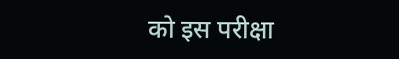को इस परीक्षा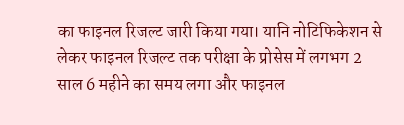का फाइनल रिजल्ट जारी किया गया। यानि नोटिफिकेशन से लेकर फाइनल रिजल्ट तक परीक्षा के प्रोसेस में लगभग 2 साल 6 महीने का समय लगा और फाइनल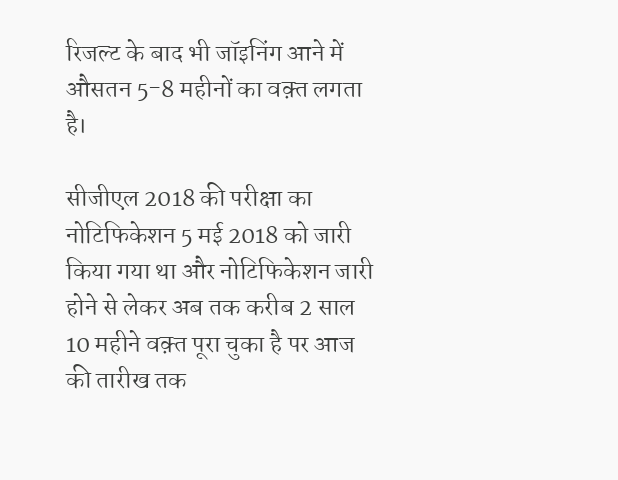रिजल्ट के बाद भी जॉइनिंग आने में औसतन 5-8 महीनों का वक़्त लगता है।

सीजीएल 2018 की परीक्षा का नोटिफिकेशन 5 मई 2018 को जारी किया गया था और नोटिफिकेशन जारी होने से लेकर अब तक करीब 2 साल 10 महीने वक़्त पूरा चुका है पर आज की तारीख तक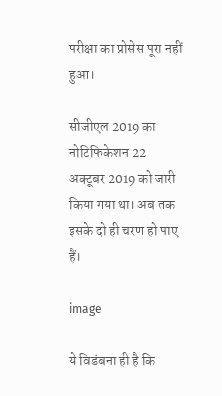परीक्षा का प्रोसेस पूरा नहीं हुआ।

सीजीएल 2019 का नोटिफिकेशन 22 अक्टूबर 2019 को जारी किया गया था। अब तक इसके दो ही चरण हो पाए हैं।

image

ये विडंबना ही है कि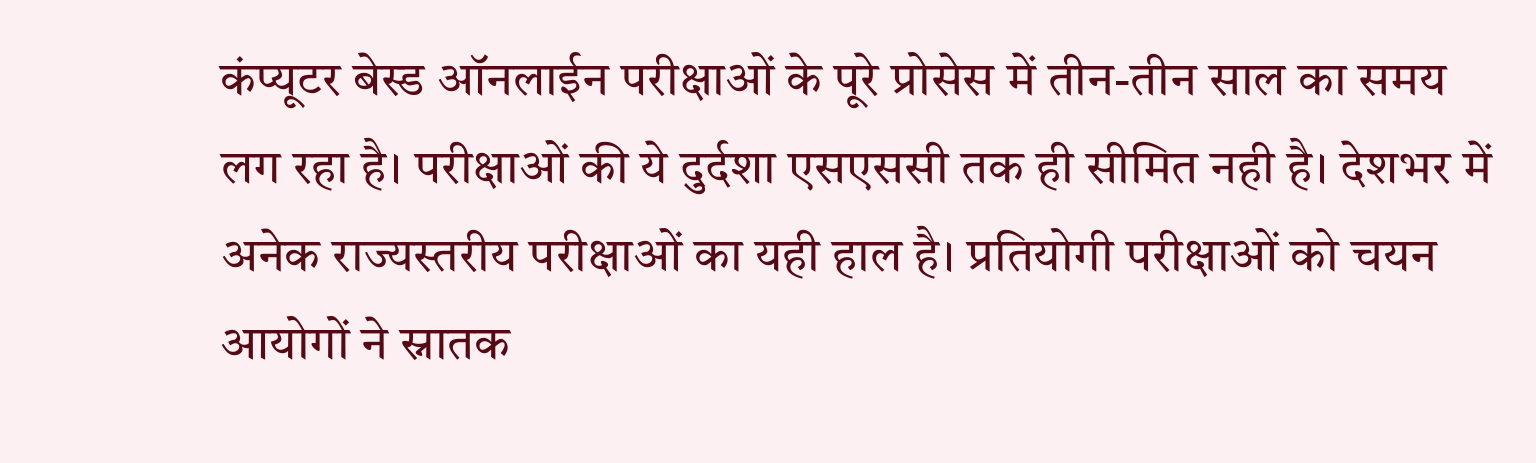कंप्यूटर बेस्ड ऑनलाईन परीक्षाओं के पूरे प्रोसेस में तीन-तीन साल का समय लग रहा है। परीक्षाओं की ये दुर्दशा एसएससी तक ही सीमित नही है। देशभर में अनेक राज्यस्तरीय परीक्षाओं का यही हाल है। प्रतियोगी परीक्षाओं को चयन आयोगों ने स्नातक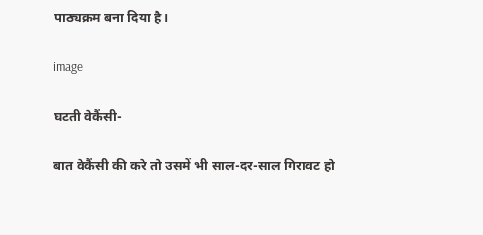पाठ्यक्रम बना दिया है।

image

घटती वेकैंसी-

बात वेकैंसी की करे तो उसमें भी साल-दर-साल गिरावट हो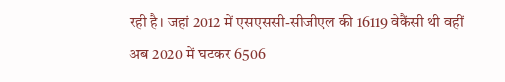रही है। जहां 2012 में एसएससी-सीजीएल की 16119 वेकैंसी थी वहीं अब 2020 में घटकर 6506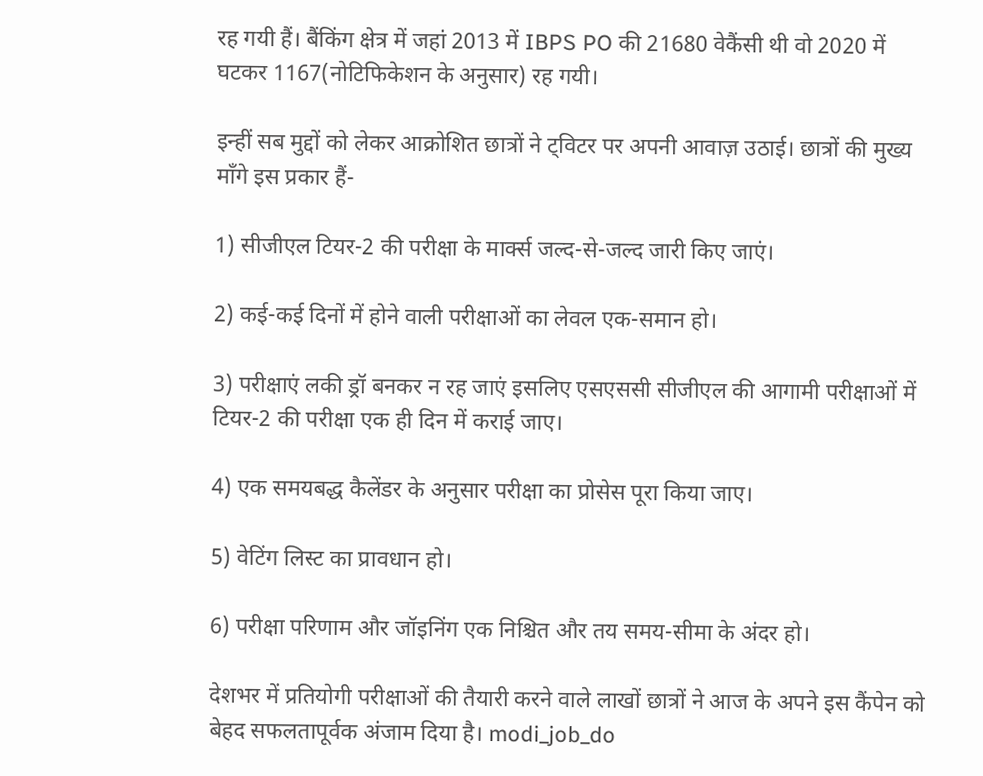रह गयी हैं। बैंकिंग क्षेत्र में जहां 2013 में IBPS PO की 21680 वेकैंसी थी वो 2020 में घटकर 1167(नोटिफिकेशन के अनुसार) रह गयी।

इन्हीं सब मुद्दों को लेकर आक्रोशित छात्रों ने ट्विटर पर अपनी आवाज़ उठाई। छात्रों की मुख्य माँगे इस प्रकार हैं-

1) सीजीएल टियर-2 की परीक्षा के मार्क्स जल्द-से-जल्द जारी किए जाएं।

2) कई-कई दिनों में होने वाली परीक्षाओं का लेवल एक-समान हो।

3) परीक्षाएं लकी ड्रॉ बनकर न रह जाएं इसलिए एसएससी सीजीएल की आगामी परीक्षाओं में टियर-2 की परीक्षा एक ही दिन में कराई जाए।

4) एक समयबद्ध कैलेंडर के अनुसार परीक्षा का प्रोसेस पूरा किया जाए।

5) वेटिंग लिस्ट का प्रावधान हो।

6) परीक्षा परिणाम और जॉइनिंग एक निश्चित और तय समय-सीमा के अंदर हो।

देशभर में प्रतियोगी परीक्षाओं की तैयारी करने वाले लाखों छात्रों ने आज के अपने इस कैंपेन को बेहद सफलतापूर्वक अंजाम दिया है। modi_job_do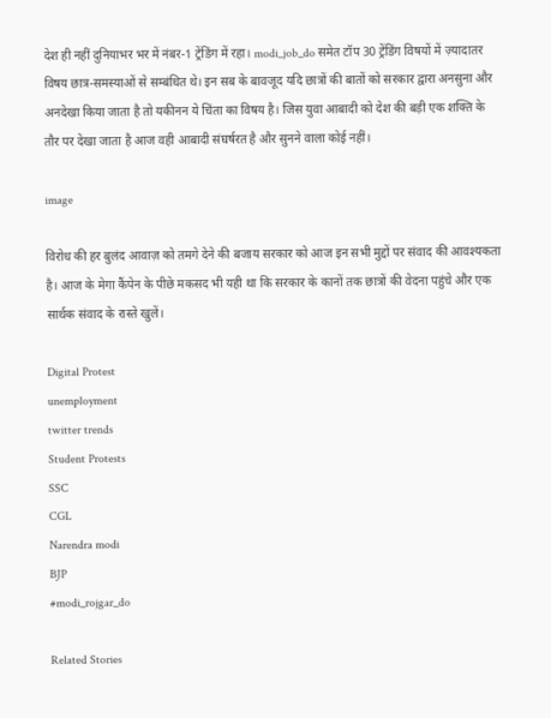देश ही नहीं दुनियाभर भर में नंबर-1 ट्रेंडिंग में रहा। modi_job_do समेत टॉप 30 ट्रेंडिंग विषयों में ज़्यादातर विषय छात्र-समस्याओं से सम्बंधित थे। इन सब के बावजूद यदि छात्रों की बातों को सरकार द्वारा अनसुना और अनदेखा किया जाता है तो यकीनन ये चिंता का विषय है। जिस युवा आबादी को देश की बड़ी एक शक्ति के तौर पर देखा जाता है आज वही आबादी संघर्षरत है और सुनने वाला कोई नहीं।

image

विरोध की हर बुलंद आवाज़ को तमगे देने की बजाय सरकार को आज इन सभी मुद्दों पर संवाद की आवश्यकता है। आज के मेगा कैंपेन के पीछे मकसद भी यही था कि सरकार के कानों तक छात्रों की वेदना पहुंचे और एक सार्थक संवाद के रास्ते खुलें।

Digital Protest
unemployment
twitter trends
Student Protests
SSC
CGL
Narendra modi
BJP
#modi_rojgar_do

Related Stories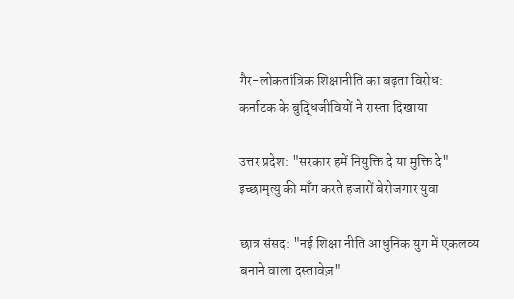गैर-लोकतांत्रिक शिक्षानीति का बढ़ता विरोध: कर्नाटक के बुद्धिजीवियों ने रास्ता दिखाया

उत्तर प्रदेश: "सरकार हमें नियुक्ति दे या मुक्ति दे"  इच्छामृत्यु की माँग करते हजारों बेरोजगार युवा

छात्र संसद: "नई शिक्षा नीति आधुनिक युग में एकलव्य बनाने वाला दस्तावेज़"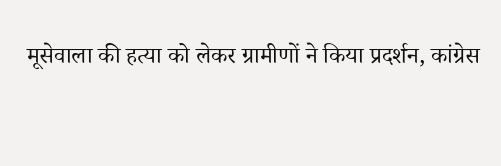मूसेवाला की हत्या को लेकर ग्रामीणों ने किया प्रदर्शन, कांग्रेस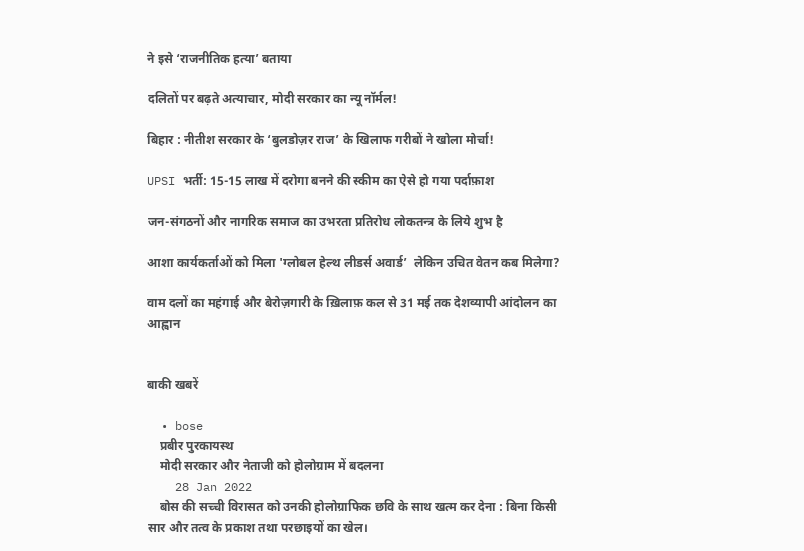ने इसे ‘राजनीतिक हत्या’ बताया

दलितों पर बढ़ते अत्याचार, मोदी सरकार का न्यू नॉर्मल!

बिहार : नीतीश सरकार के ‘बुलडोज़र राज’ के खिलाफ गरीबों ने खोला मोर्चा!

UPSI भर्ती: 15-15 लाख में दरोगा बनने की स्कीम का ऐसे हो गया पर्दाफ़ाश

जन-संगठनों और नागरिक समाज का उभरता प्रतिरोध लोकतन्त्र के लिये शुभ है

आशा कार्यकर्ताओं को मिला 'ग्लोबल हेल्थ लीडर्स अवार्ड’  लेकिन उचित वेतन कब मिलेगा?

वाम दलों का महंगाई और बेरोज़गारी के ख़िलाफ़ कल से 31 मई तक देशव्यापी आंदोलन का आह्वान


बाकी खबरें

  • bose
    प्रबीर पुरकायस्थ
    मोदी सरकार और नेताजी को होलोग्राम में बदलना
    28 Jan 2022
    बोस की सच्ची विरासत को उनकी होलोग्राफिक छवि के साथ खत्म कर देना : बिना किसी सार और तत्व के प्रकाश तथा परछाइयों का खेल।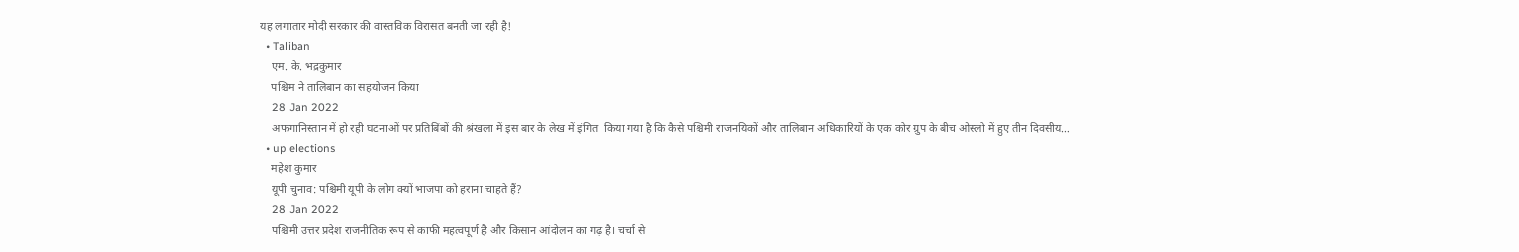यह लगातार मोदी सरकार की वास्तविक विरासत बनती जा रही है!
  • Taliban
    एम. के. भद्रकुमार
    पश्चिम ने तालिबान का सहयोजन किया
    28 Jan 2022
    अफगानिस्तान में हो रही घटनाओं पर प्रतिबिंबों की श्रंखला में इस बार के लेख में इंगित  किया गया है कि कैसे पश्चिमी राजनयिकों और तालिबान अधिकारियों के एक कोर ग्रुप के बीच ओस्लो में हुए तीन दिवसीय…
  • up elections
    महेश कुमार
    यूपी चुनाव: पश्चिमी यूपी के लोग क्यों भाजपा को हराना चाहते हैं?
    28 Jan 2022
    पश्चिमी उत्तर प्रदेश राजनीतिक रूप से काफी महत्वपूर्ण है और किसान आंदोलन का गढ़ है। चर्चा से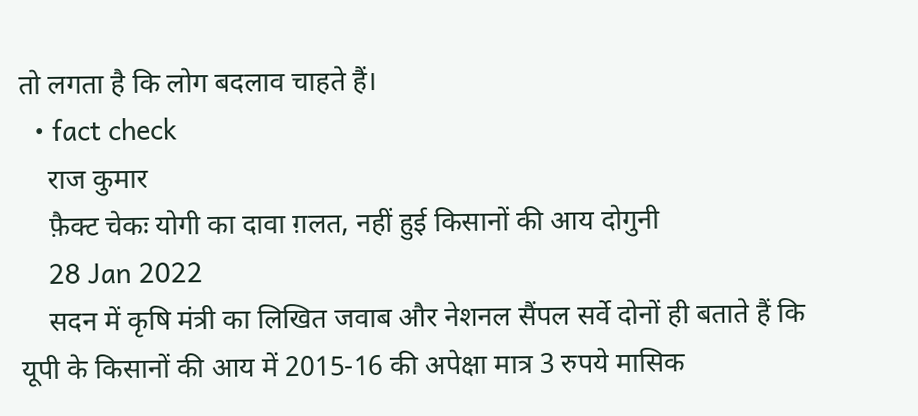तो लगता है कि लोग बदलाव चाहते हैं।
  • fact check
    राज कुमार
    फ़ैक्ट चेकः योगी का दावा ग़लत, नहीं हुई किसानों की आय दोगुनी
    28 Jan 2022
    सदन में कृषि मंत्री का लिखित जवाब और नेशनल सैंपल सर्वे दोनों ही बताते हैं कि यूपी के किसानों की आय में 2015-16 की अपेक्षा मात्र 3 रुपये मासिक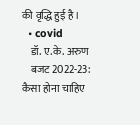की वृद्धि हुई है।
  • covid
    डॉ. ए.के. अरुण
    बजट 2022-23: कैसा होना चाहिए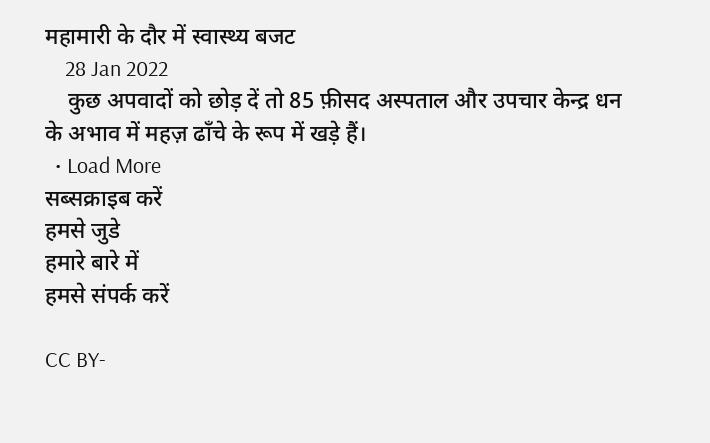महामारी के दौर में स्वास्थ्य बजट
    28 Jan 2022
    कुछ अपवादों को छोड़ दें तो 85 फ़ीसद अस्पताल और उपचार केन्द्र धन के अभाव में महज़ ढाँचे के रूप में खड़े हैं।
  • Load More
सब्सक्राइब करें
हमसे जुडे
हमारे बारे में
हमसे संपर्क करें

CC BY-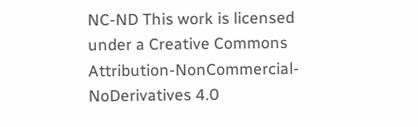NC-ND This work is licensed under a Creative Commons Attribution-NonCommercial-NoDerivatives 4.0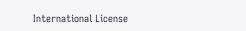International License